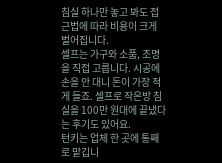침실 하나만 놓고 봐도 접근법에 따라 비용이 크게 벌어집니다.
셀프는 가구와 소품, 조명을 직접 고릅니다. 시공에 손을 안 대니 돈이 가장 적게 들죠. 셀프로 작은방 침실을 100만 원대에 끝냈다는 후기도 있어요.
턴키는 업체 한 곳에 통째로 맡깁니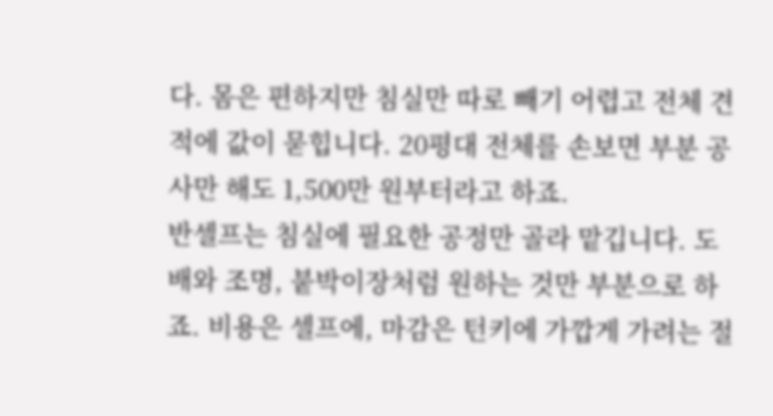다. 몸은 편하지만 침실만 따로 빼기 어렵고 전체 견적에 값이 묻힙니다. 20평대 전체를 손보면 부분 공사만 해도 1,500만 원부터라고 하죠.
반셀프는 침실에 필요한 공정만 골라 맡깁니다. 도배와 조명, 붙박이장처럼 원하는 것만 부분으로 하죠. 비용은 셀프에, 마감은 턴키에 가깝게 가려는 절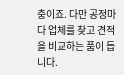충이죠. 다만 공정마다 업체를 찾고 견적을 비교하는 품이 듭니다.